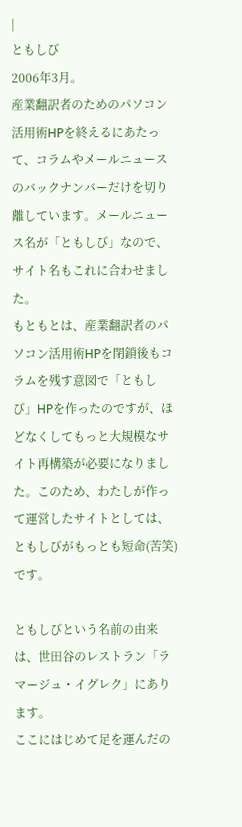|
ともしび
2006年3月。
産業翻訳者のためのパソコン活用術HPを終えるにあたって、コラムやメールニュースのバックナンバーだけを切り離しています。メールニュース名が「ともしび」なので、サイト名もこれに合わせました。
もともとは、産業翻訳者のパソコン活用術HPを閉鎖後もコラムを残す意図で「ともしび」HPを作ったのですが、ほどなくしてもっと大規模なサイト再構築が必要になりました。このため、わたしが作って運営したサイトとしては、ともしびがもっとも短命(苦笑)です。

ともしびという名前の由来は、世田谷のレストラン「ラマージュ・イグレク」にあります。
ここにはじめて足を運んだの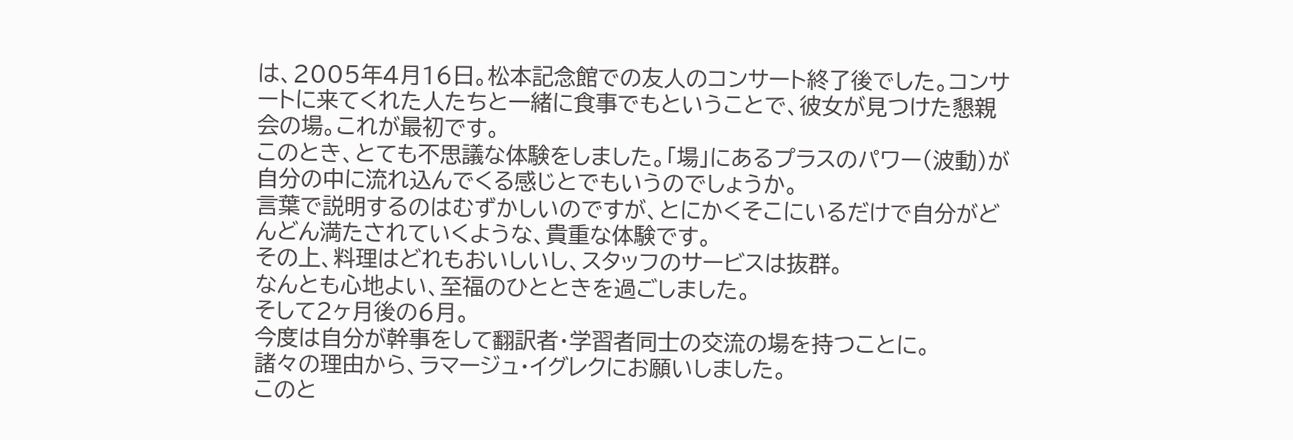は、2005年4月16日。松本記念館での友人のコンサート終了後でした。コンサートに来てくれた人たちと一緒に食事でもということで、彼女が見つけた懇親会の場。これが最初です。
このとき、とても不思議な体験をしました。「場」にあるプラスのパワー(波動)が自分の中に流れ込んでくる感じとでもいうのでしょうか。
言葉で説明するのはむずかしいのですが、とにかくそこにいるだけで自分がどんどん満たされていくような、貴重な体験です。
その上、料理はどれもおいしいし、スタッフのサービスは抜群。
なんとも心地よい、至福のひとときを過ごしました。
そして2ヶ月後の6月。
今度は自分が幹事をして翻訳者・学習者同士の交流の場を持つことに。
諸々の理由から、ラマージュ・イグレクにお願いしました。
このと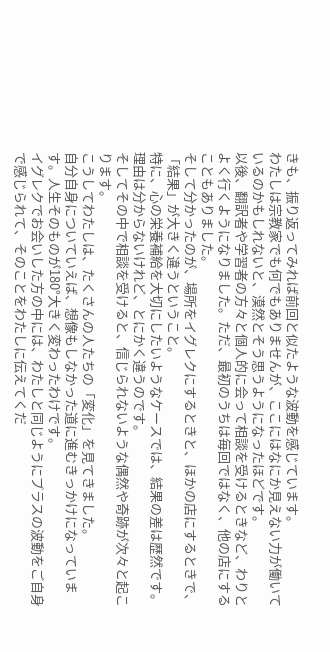きも、振り返ってみれば前回と似たような波動を感じています。
わたしは宗教家でも何でもありませんが、ここにはなにか見えない力が働いているのかもしれないと、漠然とそう思うようになったほどです。
以後、翻訳者や学習者の方々と個人的に会って相談を受けるときなど、わりとよく行くようになりました。ただ、最初のうちは毎回ではなく、他の店にすることもありました。
そして分かったのが、場所をイグレクにするときと、ほかの店にするときで、「結果」が大きく違うということ。
特に、心の栄養補給を大切にしたいようなケースでは、結果の差は歴然です。理由は分からないけれど、とにかく違うのです。
そしてその中で相談を受けると、信じられないような偶然や奇跡が次々と起こります。
こうしてわたしは、たくさんの人たちの「変化」を見てきました。
自分自身についていえば、想像もしなかった道に進むきっかけになっています。人生そのものが180°大きく変わったわけです。
イグレクでお会いした方の中には、わたしと同じようにプラスの波動をご自身で感じられて、そのことをわたしに伝えてくだ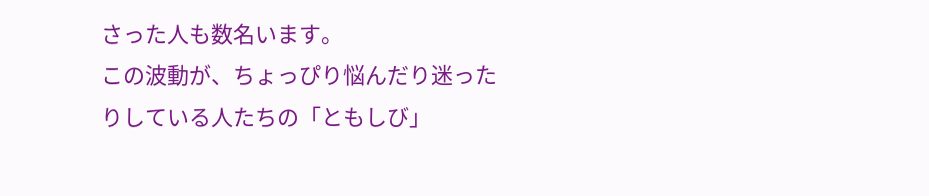さった人も数名います。
この波動が、ちょっぴり悩んだり迷ったりしている人たちの「ともしび」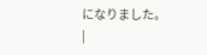になりました。
|